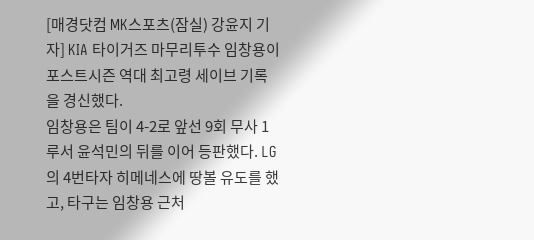[매경닷컴 MK스포츠(잠실) 강윤지 기자] KIA 타이거즈 마무리투수 임창용이 포스트시즌 역대 최고령 세이브 기록을 경신했다.
임창용은 팀이 4-2로 앞선 9회 무사 1루서 윤석민의 뒤를 이어 등판했다. LG의 4번타자 히메네스에 땅볼 유도를 했고, 타구는 임창용 근처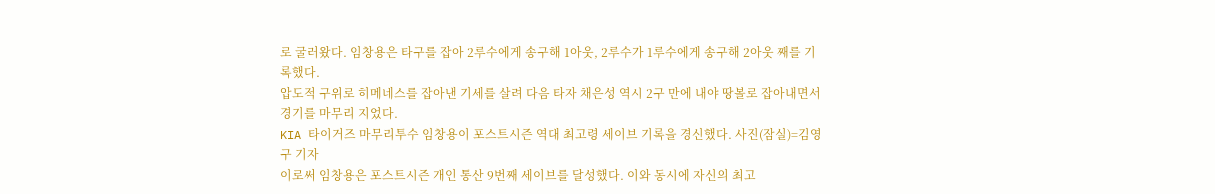로 굴러왔다. 임창용은 타구를 잡아 2루수에게 송구해 1아웃, 2루수가 1루수에게 송구해 2아웃 째를 기록했다.
압도적 구위로 히메네스를 잡아낸 기세를 살려 다음 타자 채은성 역시 2구 만에 내야 땅볼로 잡아내면서 경기를 마무리 지었다.
KIA 타이거즈 마무리투수 임창용이 포스트시즌 역대 최고령 세이브 기록을 경신했다. 사진(잠실)=김영구 기자
이로써 임창용은 포스트시즌 개인 통산 9번째 세이브를 달성했다. 이와 동시에 자신의 최고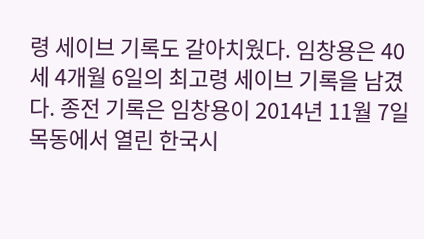령 세이브 기록도 갈아치웠다. 임창용은 40세 4개월 6일의 최고령 세이브 기록을 남겼다. 종전 기록은 임창용이 2014년 11월 7일 목동에서 열린 한국시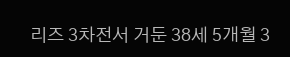리즈 3차전서 거둔 38세 5개월 3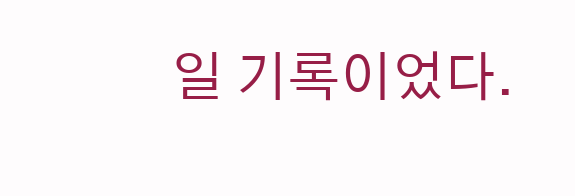일 기록이었다.